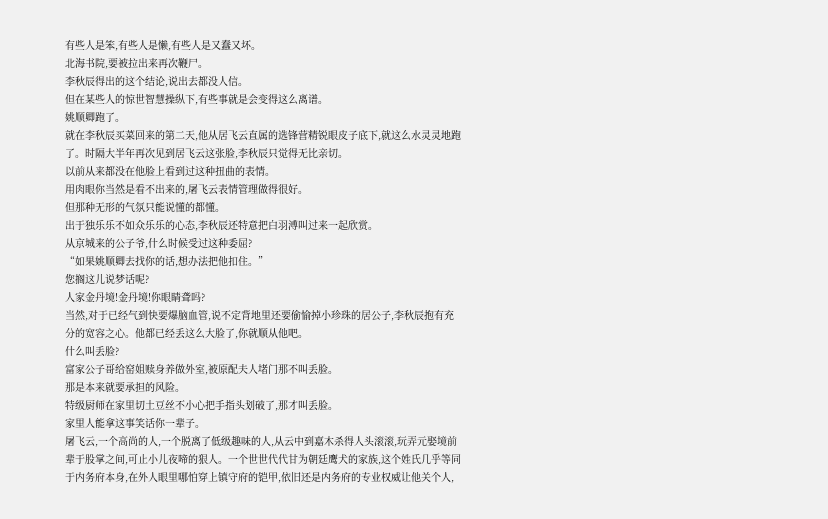有些人是笨,有些人是懒,有些人是又蠢又坏。
北海书院,要被拉出来再次鞭尸。
李秋辰得出的这个结论,说出去都没人信。
但在某些人的惊世智慧操纵下,有些事就是会变得这么离谱。
姚顺卿跑了。
就在李秋辰买菜回来的第二天,他从居飞云直属的选锋营精锐眼皮子底下,就这么水灵灵地跑了。时隔大半年再次见到居飞云这张脸,李秋辰只觉得无比亲切。
以前从来都没在他脸上看到过这种扭曲的表情。
用肉眼你当然是看不出来的,屠飞云表情管理做得很好。
但那种无形的气氛只能说懂的都懂。
出于独乐乐不如众乐乐的心态,李秋辰还特意把白羽溥叫过来一起欣赏。
从京城来的公子爷,什么时候受过这种委屈?
“如果姚顺卿去找你的话,想办法把他扣住。”
您搁这儿说梦话呢?
人家金丹境!金丹境!你眼睛聋吗?
当然,对于已经气到快要爆脑血管,说不定背地里还要偷愉掉小珍珠的居公子,李秋辰抱有充分的宽容之心。他都已经丢这么大脸了,你就顺从他吧。
什么叫丢脸?
富家公子哥给窑姐赎身养做外室,被原配夫人堵门那不叫丢脸。
那是本来就要承担的风险。
特级厨师在家里切土豆丝不小心把手指头划破了,那才叫丢脸。
家里人能拿这事笑话你一辈子。
屠飞云,一个高尚的人,一个脱离了低级趣味的人,从云中到嘉木杀得人头滚滚,玩弄元娶境前辈于股掌之间,可止小儿夜啼的狠人。一个世世代代甘为朝廷鹰犬的家族,这个姓氏几乎等同于内务府本身,在外人眼里哪怕穿上镇守府的铠甲,依旧还是内务府的专业权威让他关个人,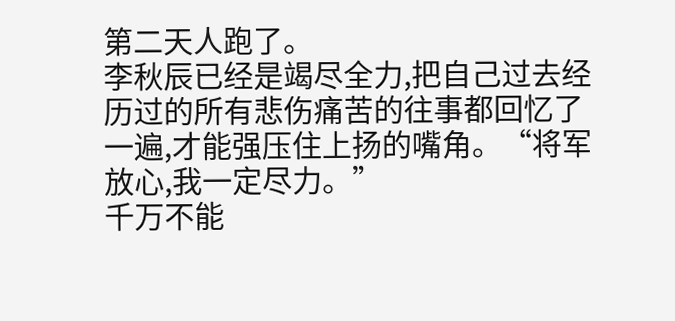第二天人跑了。
李秋辰已经是竭尽全力,把自己过去经历过的所有悲伤痛苦的往事都回忆了一遍,才能强压住上扬的嘴角。“将军放心,我一定尽力。”
千万不能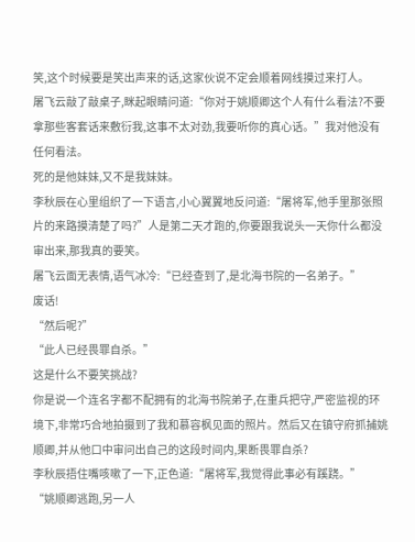笑,这个时候要是笑出声来的话,这家伙说不定会顺着网线摸过来打人。
屠飞云敲了敲桌子,眯起眼睛问道:“你对于姚顺卿这个人有什么看法?不要拿那些客套话来敷衍我,这事不太对劲,我要听你的真心话。”我对他没有任何看法。
死的是他妹妹,又不是我妹妹。
李秋辰在心里组织了一下语言,小心翼翼地反问道:“屠将军,他手里那张照片的来路摸清楚了吗?”人是第二天才跑的,你要跟我说头一天你什么都没审出来,那我真的要笑。
屠飞云面无表情,语气冰冷:“已经查到了,是北海书院的一名弟子。”
废话!
“然后呢?”
“此人已经畏罪自杀。”
这是什么不要笑挑战?
你是说一个连名字都不配拥有的北海书院弟子,在重兵把守,严密监视的环境下,非常巧合地拍摄到了我和慕容枫见面的照片。然后又在镇守府抓捕姚顺卿,并从他口中审问出自己的这段时间内,果断畏罪自杀?
李秋辰捂住嘴咳嗽了一下,正色道:“屠将军,我觉得此事必有蹊跷。”
“姚顺卿逃跑,另一人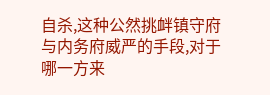自杀,这种公然挑衅镇守府与内务府威严的手段,对于哪一方来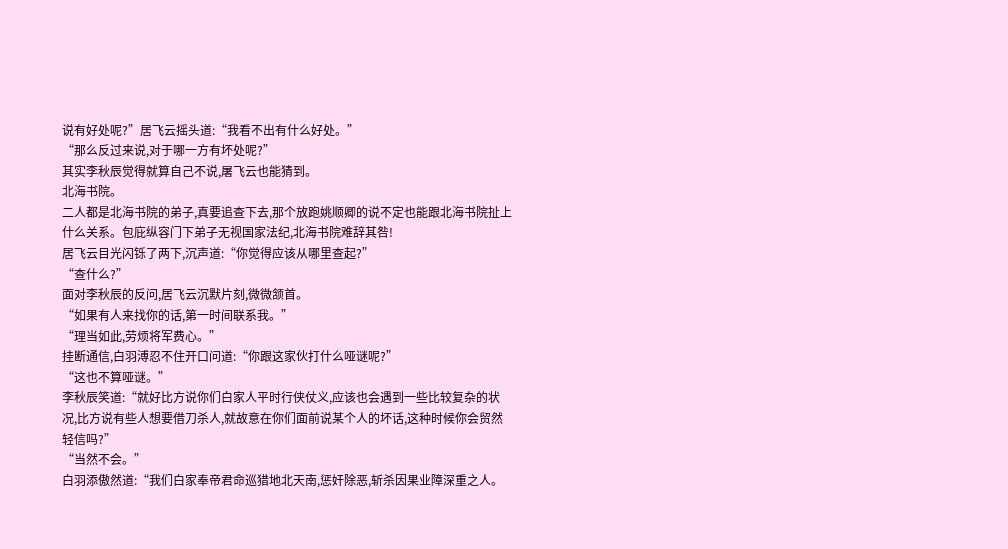说有好处呢?”居飞云摇头道:“我看不出有什么好处。”
“那么反过来说,对于哪一方有坏处呢?”
其实李秋辰觉得就算自己不说,屠飞云也能猜到。
北海书院。
二人都是北海书院的弟子,真要追查下去,那个放跑姚顺卿的说不定也能跟北海书院扯上什么关系。包庇纵容门下弟子无视国家法纪,北海书院难辞其咎!
居飞云目光闪铄了两下,沉声道:“你觉得应该从哪里查起?”
“查什么?”
面对李秋辰的反问,居飞云沉默片刻,微微颔首。
“如果有人来找你的话,第一时间联系我。”
“理当如此,劳烦将军费心。”
挂断通信,白羽溥忍不住开口问道:“你跟这家伙打什么哑谜呢?”
“这也不算哑谜。”
李秋辰笑道:“就好比方说你们白家人平时行侠仗义,应该也会遇到一些比较复杂的状况,比方说有些人想要借刀杀人,就故意在你们面前说某个人的坏话,这种时候你会贸然轻信吗?”
“当然不会。”
白羽添傲然道:“我们白家奉帝君命巡猎地北天南,惩奸除恶,斩杀因果业障深重之人。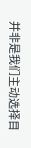并非是我们主动选择目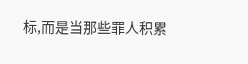标,而是当那些罪人积累